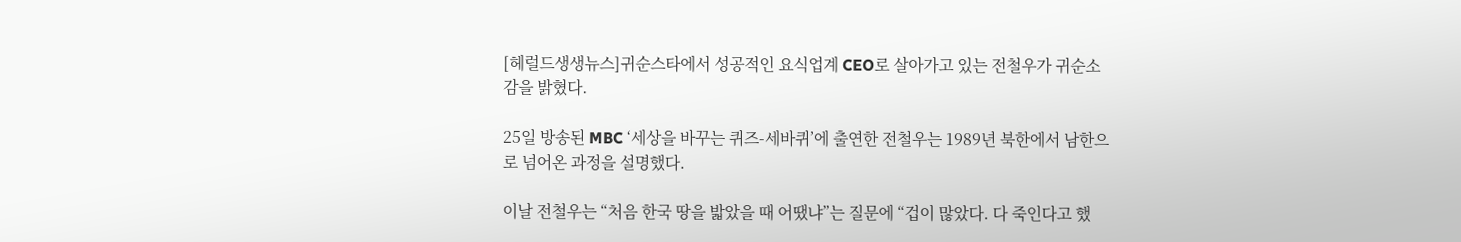[헤럴드생생뉴스]귀순스타에서 성공적인 요식업계 CEO로 살아가고 있는 전철우가 귀순소감을 밝혔다.

25일 방송된 MBC ‘세상을 바꾸는 퀴즈-세바퀴’에 출연한 전철우는 1989년 북한에서 남한으로 넘어온 과정을 설명했다.

이날 전철우는 “처음 한국 땅을 밟았을 때 어땠냐”는 질문에 “겁이 많았다. 다 죽인다고 했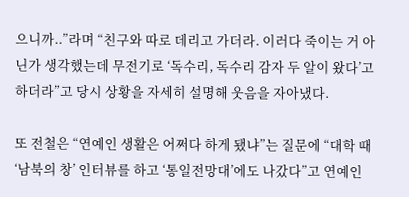으니까..”라며 “친구와 따로 데리고 가더라. 이러다 죽이는 거 아닌가 생각했는데 무전기로 ‘독수리, 독수리 감자 두 알이 왔다’고 하더라”고 당시 상황을 자세히 설명해 웃음을 자아냈다.

또 전철은 “연예인 생활은 어쩌다 하게 됐냐”는 질문에 “대학 때 ‘남북의 창’ 인터뷰를 하고 ‘통일전망대’에도 나갔다”고 연예인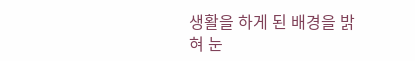생활을 하게 된 배경을 밝혀 눈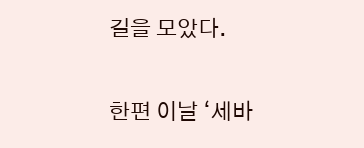길을 모았다.

한편 이날 ‘세바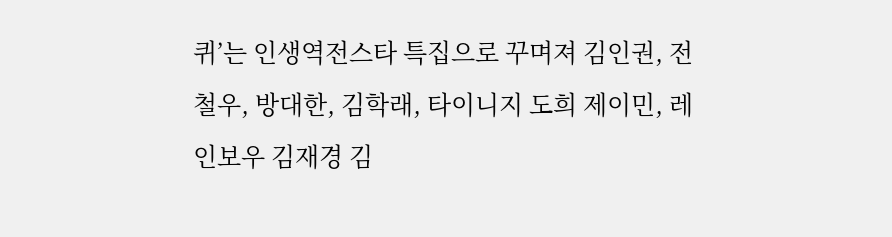퀴’는 인생역전스타 특집으로 꾸며져 김인권, 전철우, 방대한, 김학래, 타이니지 도희 제이민, 레인보우 김재경 김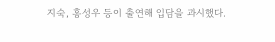지숙, 홍성우 등이 출연해 입담을 과시했다.